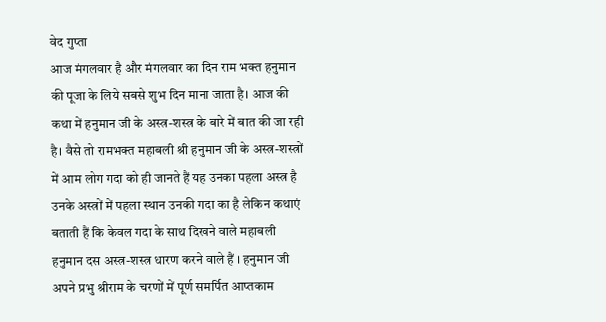वेद गुप्ता
आज मंगलवार है और मंगलवार का दिन राम भक्त हनुमान की पूजा के लिये सबसे शुभ दिन माना जाता है। आज की कथा में हनुमान जी के अस्त्र-शस्त्र के बारे में बात की जा रही है। वैसे तो रामभक्त महाबली श्री हनुमान जी के अस्त्र-शस्त्रों में आम लोग गदा को ही जानते हैं यह उनका पहला अस्त्र है उनके अस्त्रों में पहला स्थान उनकी गदा का है लेकिन कथाएं बताती हैं कि केवल गदा के साथ दिखने वाले महाबली हनुमान दस अस्त्र-शस्त्र धारण करने वाले हैं । हनुमान जी अपने प्रभु श्रीराम के चरणों में पूर्ण समर्पित आप्तकाम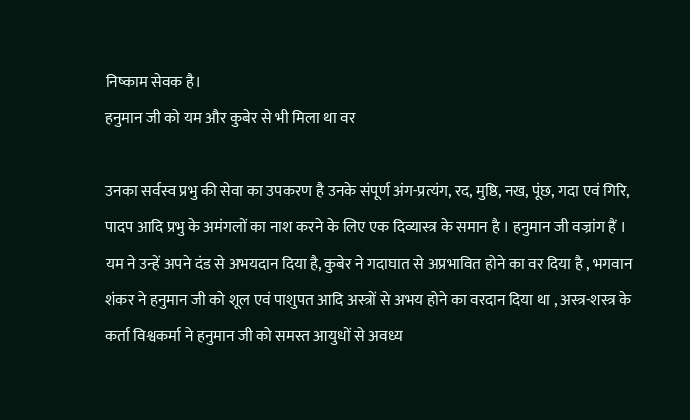निष्काम सेवक है।
हनुमान जी को यम और कुबेर से भी मिला था वर

उनका सर्वस्व प्रभु की सेवा का उपकरण है उनके संपूर्ण अंग-प्रत्यंग, रद, मुष्ठि, नख, पूंछ, गदा एवं गिरि, पादप आदि प्रभु के अमंगलों का नाश करने के लिए एक दिव्यास्त्र के समान है । हनुमान जी वज्रांग हैं । यम ने उन्हें अपने दंड से अभयदान दिया है, कुबेर ने गदाघात से अप्रभावित होने का वर दिया है , भगवान शंकर ने हनुमान जी को शूल एवं पाशुपत आदि अस्त्रों से अभय होने का वरदान दिया था , अस्त्र-शस्त्र के कर्ता विश्वकर्मा ने हनुमान जी को समस्त आयुधों से अवध्य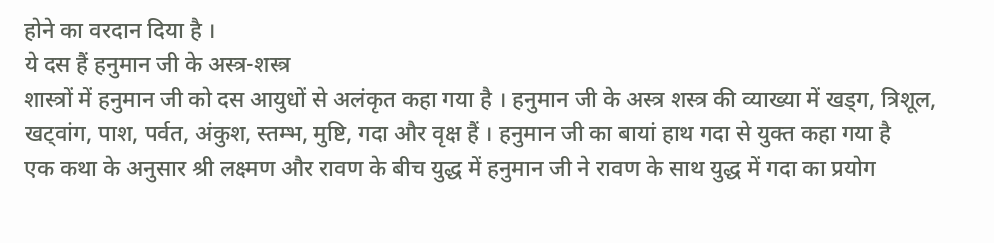होने का वरदान दिया है ।
ये दस हैं हनुमान जी के अस्त्र-शस्त्र
शास्त्रों में हनुमान जी को दस आयुधों से अलंकृत कहा गया है । हनुमान जी के अस्त्र शस्त्र की व्याख्या में खड्ग, त्रिशूल, खट्वांग, पाश, पर्वत, अंकुश, स्तम्भ, मुष्टि, गदा और वृक्ष हैं । हनुमान जी का बायां हाथ गदा से युक्त कहा गया है
एक कथा के अनुसार श्री लक्ष्मण और रावण के बीच युद्ध में हनुमान जी ने रावण के साथ युद्ध में गदा का प्रयोग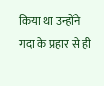किया था उन्होंने गदा के प्रहार से ही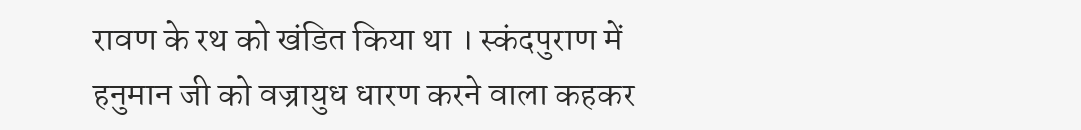रावण के रथ को खंडित किया था । स्कंदपुराण में हनुमान जी को वज्रायुध धारण करने वाला कहकर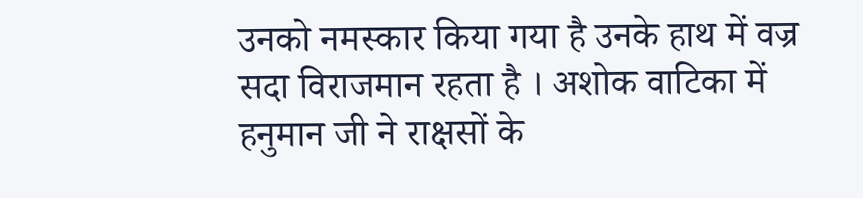उनको नमस्कार किया गया है उनके हाथ में वज्र सदा विराजमान रहता है । अशोक वाटिका में हनुमान जी ने राक्षसों के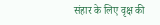संहार के लिए वृक्ष की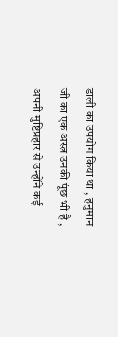डाली का उपयोग किया था , हनुमान जी का एक अस्त्र उनकी पूंछ भी है , अपनी मुष्टिप्रहार से उन्होंने कई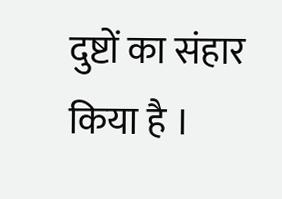दुष्टों का संहार किया है ।